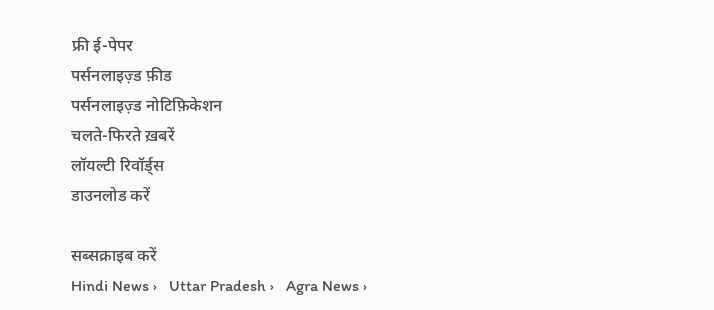फ्री ई-पेपर
पर्सनलाइज़्ड फ़ीड
पर्सनलाइज़्ड नोटिफ़िकेशन
चलते-फिरते ख़बरें
लॉयल्टी रिवॉर्ड्स
डाउनलोड करें

सब्सक्राइब करें
Hindi News ›   Uttar Pradesh ›   Agra News ›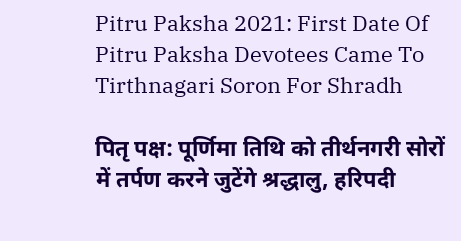Pitru Paksha 2021: First Date Of Pitru Paksha Devotees Came To Tirthnagari Soron For Shradh

पितृ पक्ष: पूर्णिमा तिथि को तीर्थनगरी सोरों में तर्पण करने जुटेंगे श्रद्धालु, हरिपदी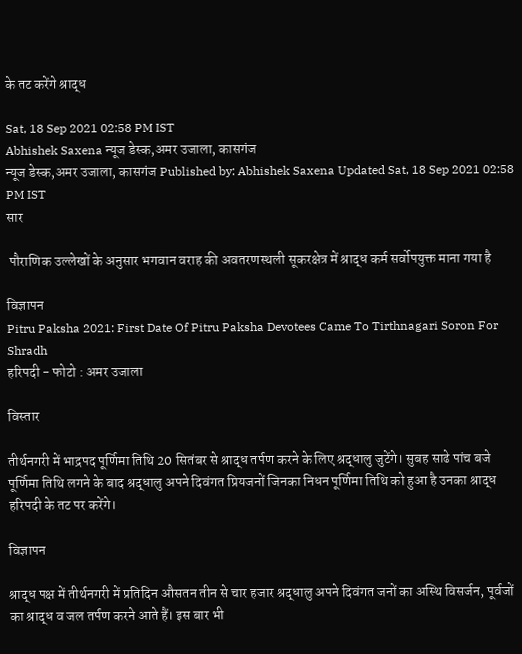के तट करेंगे श्राद्ध

Sat, 18 Sep 2021 02:58 PM IST
Abhishek Saxena न्यूज डेस्क,अमर उजाला, कासगंज
न्यूज डेस्क,अमर उजाला, कासगंज Published by: Abhishek Saxena Updated Sat, 18 Sep 2021 02:58 PM IST
सार

 पौराणिक उल्लेखों के अनुसार भगवान वराह की अवतरणस्थली सूकरक्षेत्र में श्राद्ध कर्म सर्वोपयुक्त माना गया है

विज्ञापन
Pitru Paksha 2021: First Date Of Pitru Paksha Devotees Came To Tirthnagari Soron For Shradh
हरिपदी - फोटो : अमर उजाला

विस्तार

तीर्थनगरी में भाद्रपद पूर्णिमा तिथि 20 सितंबर से श्राद्ध तर्पण करने के लिए श्रद्धालु जुटेंगे। सुबह साढे पांच बजे पूर्णिमा तिथि लगने के बाद श्रद्धालु अपने दिवंगत प्रियजनों जिनका निधन पूर्णिमा तिथि को हुआ है उनका श्राद्ध हरिपदी के तट पर करेंगे।

विज्ञापन

श्राद्ध पक्ष में तीर्थनगरी में प्रतिदिन औसतन तीन से चार हजार श्रद्धालु अपने दिवंगत जनों का अस्थि विसर्जन, पूर्वजों का श्राद्ध व जल तर्पण करने आते हैं। इस बार भी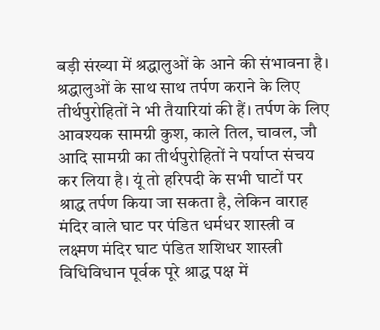बड़ी संख्या में श्रद्धालुओं के आने की संभावना है। श्रद्धालुओं के साथ साथ तर्पण कराने के लिए तीर्थपुरोहितों ने भी तैयारियां की हैं। तर्पण के लिए आवश्यक सामग्री कुश, काले तिल, चावल, जौ आदि सामग्री का तीर्थपुरोहितों ने पर्याप्त संचय कर लिया है। यूं तो हरिपदी के सभी घाटों पर श्राद्ध तर्पण किया जा सकता है, लेकिन वाराह मंदिर वाले घाट पर पंडित धर्मधर शास्त्री व लक्ष्मण मंदिर घाट पंडित शशिधर शास्त्री विधिविधान पूर्वक पूरे श्राद्ध पक्ष में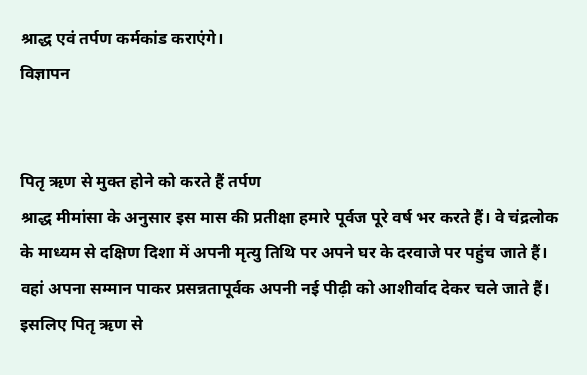श्राद्ध एवं तर्पण कर्मकांड कराएंगे।
विज्ञापन


पितृ ऋण से मुक्त होने को करते हैं तर्पण
श्राद्ध मीमांसा के अनुसार इस मास की प्रतीक्षा हमारे पूर्वज पूरे वर्ष भर करते हैं। वे चंद्रलोक के माध्यम से दक्षिण दिशा में अपनी मृत्यु तिथि पर अपने घर के दरवाजे पर पहुंच जाते हैं। वहां अपना सम्मान पाकर प्रसन्नतापूर्वक अपनी नई पीढ़ी को आशीर्वाद देकर चले जाते हैं। इसलिए पितृ ऋण से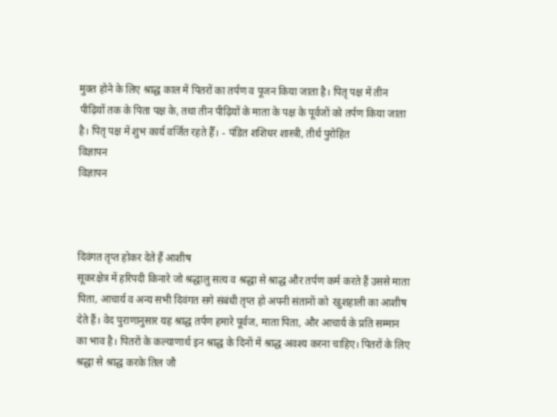मुक्त होने के लिए श्राद्ध काल में पितरों का तर्पण व पूजन किया जाता है। पितृ पक्ष में तीन पीढ़ियों तक के पिता पक्ष के, तथा तीन पीढ़ियों के माता के पक्ष के पूर्वजों को तर्पण किया जाता है। पितृ पक्ष में शुभ कार्य वर्जित रहते हैँ। - पंडित शशिधर शास्त्री, तीर्थ पुरोहित
विज्ञापन
विज्ञापन



दिवंगत तृप्त होकर देते हैं आशीष
सूकरक्षेत्र में हरिपदी किनारे जो श्रद्धालु सत्य व श्रद्धा से श्राद्ध और तर्पण कर्म करते हैं उससे माता पिता, आचार्य व अन्य सभी दिवंगत सगे संबंधी तृप्त हो अपनी संतानों को  खुशहाली का आशीष देते हैं। वेद पुराणानुसार यह श्राद्ध तर्पण हमारे पूर्वज, माता पिता, और आचार्य के प्रति सम्मान का भाव है। पितरों के कल्याणार्थ इन श्राद्ध के दिनों में श्राद्ध अवश्य करना चाहिए। पितरों के लिए श्रद्धा से श्राद्ध करके तिल जौ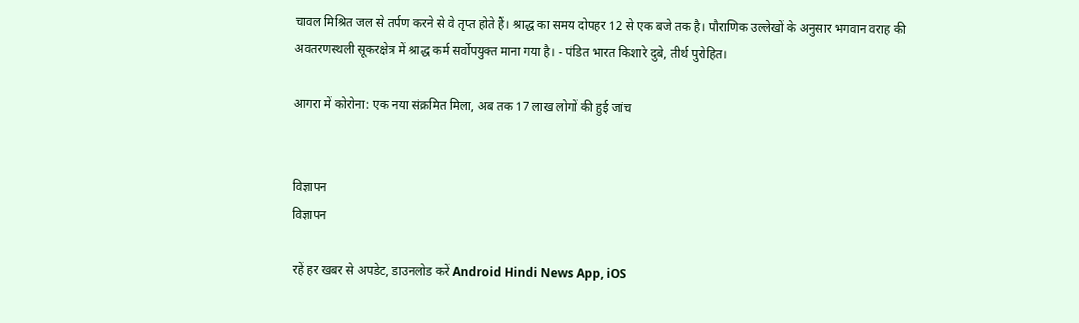चावल मिश्रित जल से तर्पण करने से वे तृप्त होते हैं। श्राद्ध का समय दोपहर 12 से एक बजे तक है। पौराणिक उल्लेखों के अनुसार भगवान वराह की अवतरणस्थली सूकरक्षेत्र में श्राद्ध कर्म सर्वोपयुक्त माना गया है। - पंडित भारत किशारे दुबे, तीर्थ पुरोहित।

आगरा में कोरोना: एक नया संक्रमित मिला, अब तक 17 लाख लोगों की हुई जांच


विज्ञापन
विज्ञापन

रहें हर खबर से अपडेट, डाउनलोड करें Android Hindi News App, iOS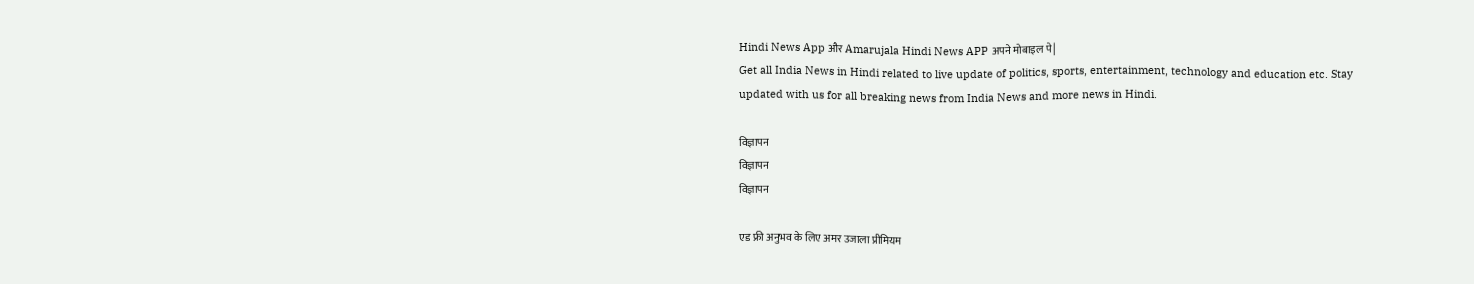Hindi News App और Amarujala Hindi News APP अपने मोबाइल पे|
Get all India News in Hindi related to live update of politics, sports, entertainment, technology and education etc. Stay updated with us for all breaking news from India News and more news in Hindi.

विज्ञापन
विज्ञापन
विज्ञापन

एड फ्री अनुभव के लिए अमर उजाला प्रीमियम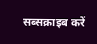सब्सक्राइब करें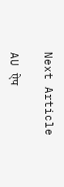Next Article

AU ऐप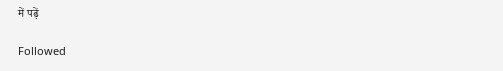में पढ़ें

Followed